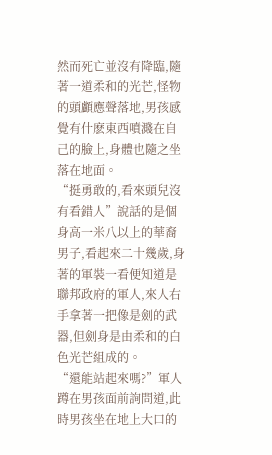然而死亡並沒有降臨,隨著一道柔和的光芒,怪物的頭顱應聲落地,男孩感覺有什麽東西噴濺在自己的臉上,身體也隨之坐落在地面。
“挺勇敢的,看來頭兒沒有看錯人”說話的是個身高一米八以上的華裔男子,看起來二十幾歲,身著的軍裝一看便知道是聯邦政府的軍人,來人右手拿著一把像是劍的武器,但劍身是由柔和的白色光芒組成的。
“還能站起來嗎?”軍人蹲在男孩面前詢問道,此時男孩坐在地上大口的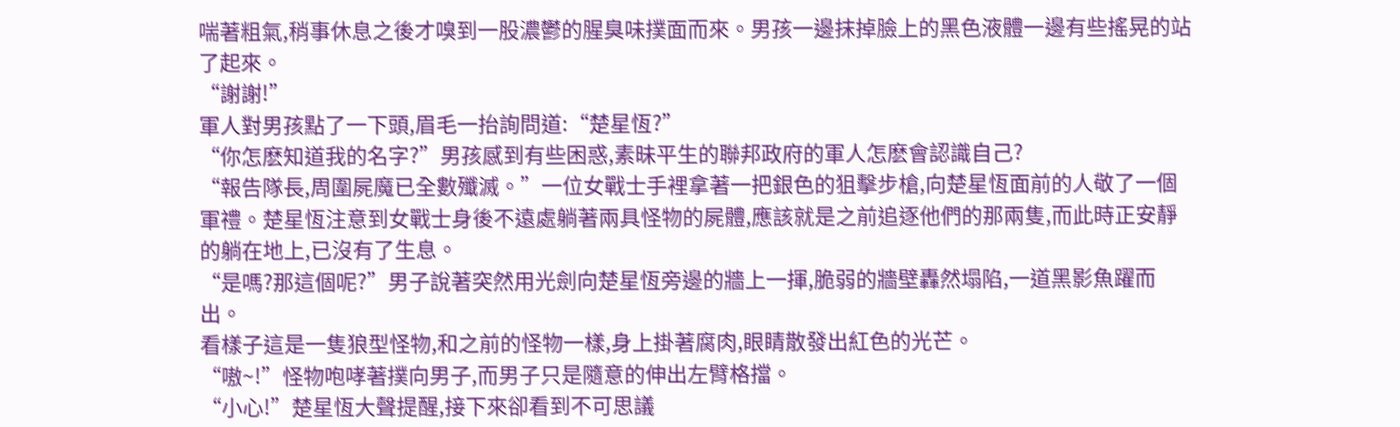喘著粗氣,稍事休息之後才嗅到一股濃鬱的腥臭味撲面而來。男孩一邊抹掉臉上的黑色液體一邊有些搖晃的站了起來。
“謝謝!”
軍人對男孩點了一下頭,眉毛一抬詢問道:“楚星恆?”
“你怎麽知道我的名字?”男孩感到有些困惑,素昧平生的聯邦政府的軍人怎麽會認識自己?
“報告隊長,周圍屍魔已全數殲滅。”一位女戰士手裡拿著一把銀色的狙擊步槍,向楚星恆面前的人敬了一個軍禮。楚星恆注意到女戰士身後不遠處躺著兩具怪物的屍體,應該就是之前追逐他們的那兩隻,而此時正安靜的躺在地上,已沒有了生息。
“是嗎?那這個呢?”男子說著突然用光劍向楚星恆旁邊的牆上一揮,脆弱的牆壁轟然塌陷,一道黑影魚躍而出。
看樣子這是一隻狼型怪物,和之前的怪物一樣,身上掛著腐肉,眼睛散發出紅色的光芒。
“嗷~!”怪物咆哮著撲向男子,而男子只是隨意的伸出左臂格擋。
“小心!”楚星恆大聲提醒,接下來卻看到不可思議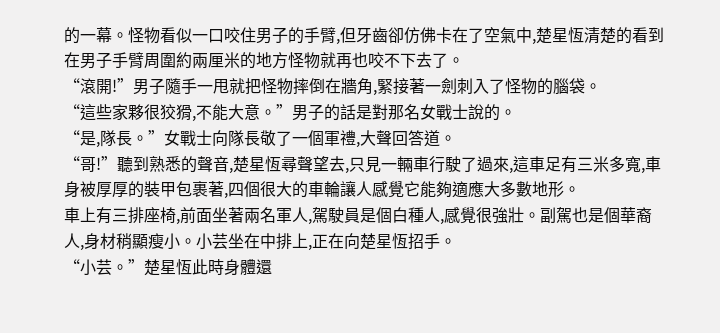的一幕。怪物看似一口咬住男子的手臂,但牙齒卻仿佛卡在了空氣中,楚星恆清楚的看到在男子手臂周圍約兩厘米的地方怪物就再也咬不下去了。
“滾開!”男子隨手一甩就把怪物摔倒在牆角,緊接著一劍刺入了怪物的腦袋。
“這些家夥很狡猾,不能大意。”男子的話是對那名女戰士說的。
“是,隊長。”女戰士向隊長敬了一個軍禮,大聲回答道。
“哥!”聽到熟悉的聲音,楚星恆尋聲望去,只見一輛車行駛了過來,這車足有三米多寬,車身被厚厚的裝甲包裹著,四個很大的車輪讓人感覺它能夠適應大多數地形。
車上有三排座椅,前面坐著兩名軍人,駕駛員是個白種人,感覺很強壯。副駕也是個華裔人,身材稍顯瘦小。小芸坐在中排上,正在向楚星恆招手。
“小芸。”楚星恆此時身體還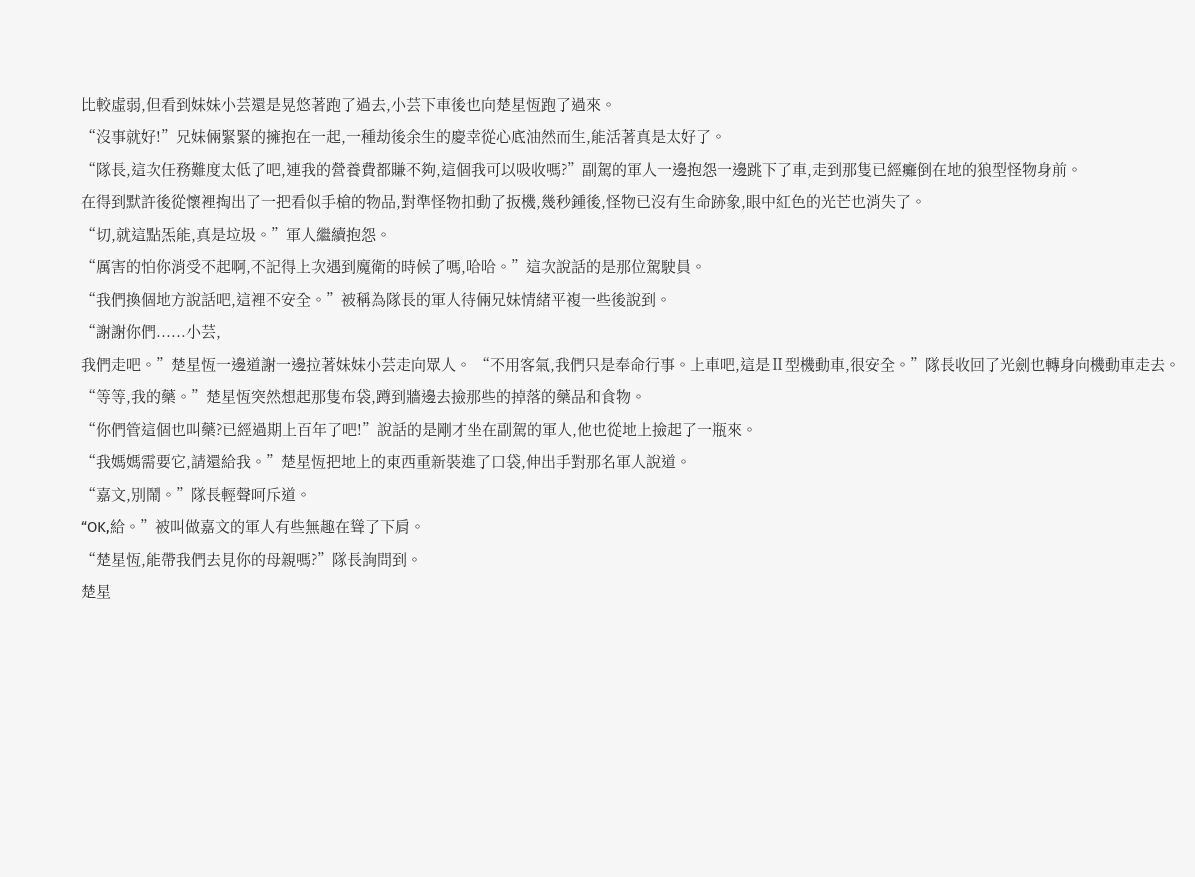比較虛弱,但看到妹妹小芸還是晃悠著跑了過去,小芸下車後也向楚星恆跑了過來。
“沒事就好!”兄妹倆緊緊的擁抱在一起,一種劫後余生的慶幸從心底油然而生,能活著真是太好了。
“隊長,這次任務難度太低了吧,連我的營養費都賺不夠,這個我可以吸收嗎?”副駕的軍人一邊抱怨一邊跳下了車,走到那隻已經癱倒在地的狼型怪物身前。
在得到默許後從懷裡掏出了一把看似手槍的物品,對準怪物扣動了扳機,幾秒鍾後,怪物已沒有生命跡象,眼中紅色的光芒也消失了。
“切,就這點炁能,真是垃圾。”軍人繼續抱怨。
“厲害的怕你消受不起啊,不記得上次遇到魔衛的時候了嗎,哈哈。”這次說話的是那位駕駛員。
“我們換個地方說話吧,這裡不安全。”被稱為隊長的軍人待倆兄妹情緒平複一些後說到。
“謝謝你們......小芸,
我們走吧。”楚星恆一邊道謝一邊拉著妹妹小芸走向眾人。 “不用客氣,我們只是奉命行事。上車吧,這是Ⅱ型機動車,很安全。”隊長收回了光劍也轉身向機動車走去。
“等等,我的藥。”楚星恆突然想起那隻布袋,蹲到牆邊去撿那些的掉落的藥品和食物。
“你們管這個也叫藥?已經過期上百年了吧!”說話的是剛才坐在副駕的軍人,他也從地上撿起了一瓶來。
“我媽媽需要它,請還給我。”楚星恆把地上的東西重新裝進了口袋,伸出手對那名軍人說道。
“嘉文,別鬧。”隊長輕聲呵斥道。
“OK,給。”被叫做嘉文的軍人有些無趣在聳了下肩。
“楚星恆,能帶我們去見你的母親嗎?”隊長詢問到。
楚星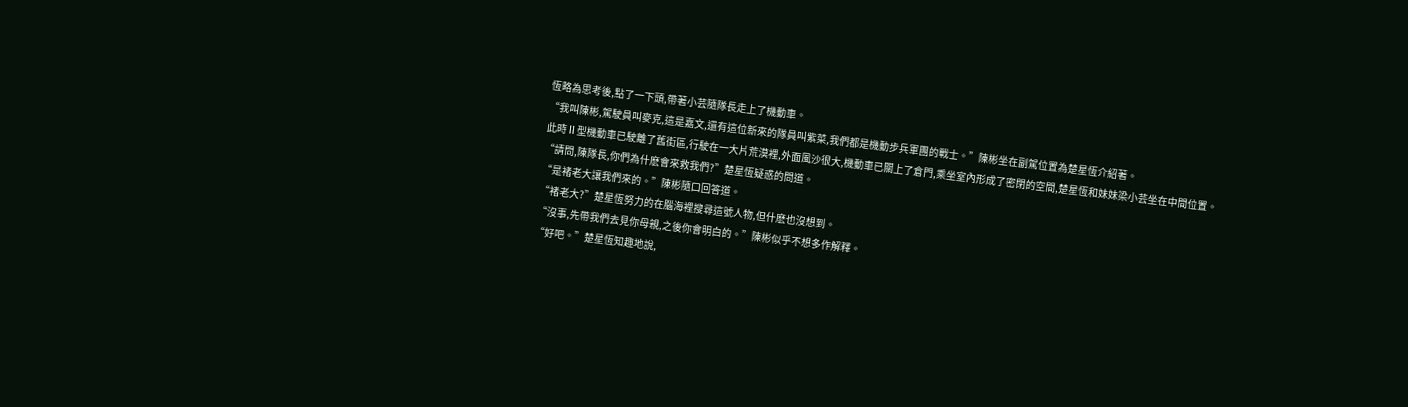恆略為思考後,點了一下頭,帶著小芸隨隊長走上了機動車。
“我叫陳彬,駕駛員叫麥克,這是嘉文,還有這位新來的隊員叫紫菜,我們都是機動步兵軍團的戰士。”陳彬坐在副駕位置為楚星恆介紹著。
此時Ⅱ型機動車已駛離了舊街區,行駛在一大片荒漠裡,外面風沙很大,機動車已關上了倉門,乘坐室內形成了密閉的空間,楚星恆和妹妹梁小芸坐在中間位置。
“請問,陳隊長,你們為什麽會來救我們?”楚星恆疑惑的問道。
“是褚老大讓我們來的。”陳彬隨口回答道。
“褚老大?”楚星恆努力的在腦海裡搜尋這號人物,但什麽也沒想到。
“沒事,先帶我們去見你母親,之後你會明白的。”陳彬似乎不想多作解釋。
“好吧。”楚星恆知趣地說,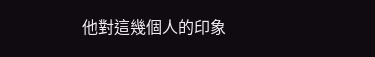他對這幾個人的印象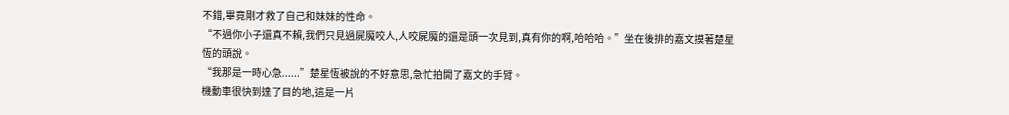不錯,畢竟剛才救了自己和妹妹的性命。
“不過你小子還真不賴,我們只見過屍魔咬人,人咬屍魔的還是頭一次見到,真有你的啊,哈哈哈。”坐在後排的嘉文摸著楚星恆的頭說。
“我那是一時心急......”楚星恆被說的不好意思,急忙拍開了嘉文的手臂。
機動車很快到達了目的地,這是一片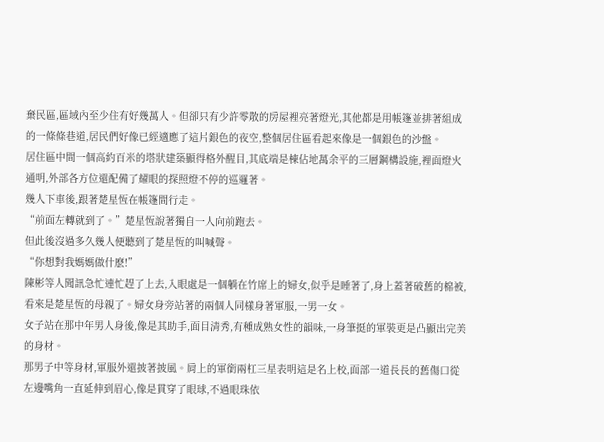棄民區,區域內至少住有好幾萬人。但卻只有少許零散的房屋裡亮著燈光,其他都是用帳篷並排著組成的一條條巷道,居民們好像已經適應了這片銀色的夜空,整個居住區看起來像是一個銀色的沙盤。
居住區中間一個高約百米的塔狀建築顯得格外醒目,其底端是棟佔地萬余平的三層鋼構設施,裡面燈火通明,外部各方位還配備了耀眼的探照燈不停的巡邏著。
幾人下車後,跟著楚星恆在帳篷間行走。
“前面左轉就到了。”楚星恆說著獨自一人向前跑去。
但此後沒過多久幾人便聽到了楚星恆的叫喊聲。
“你想對我媽媽做什麽!”
陳彬等人聞訊急忙連忙趕了上去,入眼處是一個躺在竹席上的婦女,似乎是睡著了,身上蓋著破舊的棉被,看來是楚星恆的母親了。婦女身旁站著的兩個人同樣身著軍服,一男一女。
女子站在那中年男人身後,像是其助手,面目清秀,有種成熟女性的韻味,一身筆挺的軍裝更是凸顯出完美的身材。
那男子中等身材,軍服外還披著披風。肩上的軍銜兩杠三星表明這是名上校,面部一道長長的舊傷口從左邊嘴角一直延伸到眉心,像是貫穿了眼球,不過眼珠依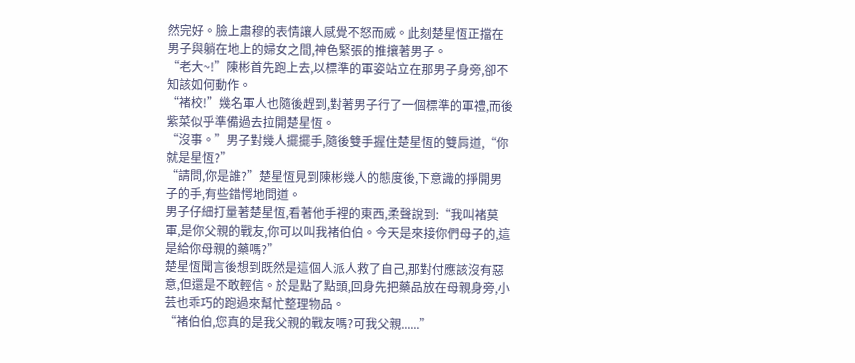然完好。臉上肅穆的表情讓人感覺不怒而威。此刻楚星恆正擋在男子與躺在地上的婦女之間,神色緊張的推攘著男子。
“老大~!”陳彬首先跑上去,以標準的軍姿站立在那男子身旁,卻不知該如何動作。
“褚校!”幾名軍人也隨後趕到,對著男子行了一個標準的軍禮,而後紫菜似乎準備過去拉開楚星恆。
“沒事。”男子對幾人擺擺手,隨後雙手握住楚星恆的雙肩道,“你就是星恆?”
“請問,你是誰?”楚星恆見到陳彬幾人的態度後,下意識的掙開男子的手,有些錯愕地問道。
男子仔細打量著楚星恆,看著他手裡的東西,柔聲說到:“我叫褚莫軍,是你父親的戰友,你可以叫我褚伯伯。今天是來接你們母子的,這是給你母親的藥嗎?”
楚星恆聞言後想到既然是這個人派人救了自己,那對付應該沒有惡意,但還是不敢輕信。於是點了點頭,回身先把藥品放在母親身旁,小芸也乖巧的跑過來幫忙整理物品。
“褚伯伯,您真的是我父親的戰友嗎?可我父親......”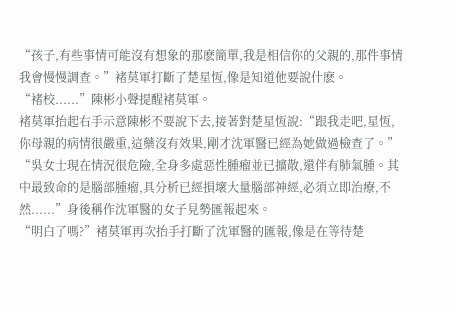“孩子,有些事情可能沒有想象的那麽簡單,我是相信你的父親的,那件事情我會慢慢調查。”褚莫軍打斷了楚星恆,像是知道他要說什麽。
“褚校......”陳彬小聲提醒褚莫軍。
褚莫軍抬起右手示意陳彬不要說下去,接著對楚星恆說:“跟我走吧,星恆,你母親的病情很嚴重,這藥沒有效果,剛才沈軍醫已經為她做過檢查了。”
“吳女士現在情況很危險,全身多處惡性腫瘤並已擴散,還伴有肺氣腫。其中最致命的是腦部腫瘤,具分析已經損壞大量腦部神經,必須立即治療,不然......”身後稱作沈軍醫的女子見勢匯報起來。
“明白了嗎?”褚莫軍再次抬手打斷了沈軍醫的匯報,像是在等待楚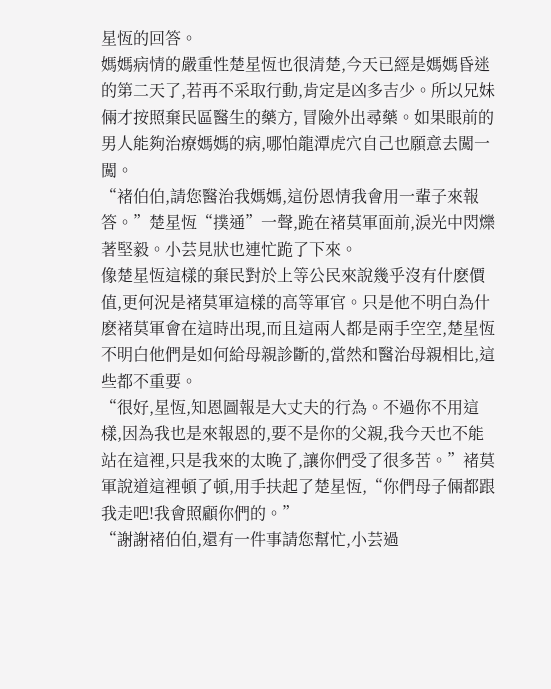星恆的回答。
媽媽病情的嚴重性楚星恆也很清楚,今天已經是媽媽昏迷的第二天了,若再不采取行動,肯定是凶多吉少。所以兄妹倆才按照棄民區醫生的藥方, 冒險外出尋藥。如果眼前的男人能夠治療媽媽的病,哪怕龍潭虎穴自己也願意去闖一闖。
“褚伯伯,請您醫治我媽媽,這份恩情我會用一輩子來報答。”楚星恆“撲通”一聲,跪在褚莫軍面前,淚光中閃爍著堅毅。小芸見狀也連忙跪了下來。
像楚星恆這樣的棄民對於上等公民來說幾乎沒有什麽價值,更何況是褚莫軍這樣的高等軍官。只是他不明白為什麽褚莫軍會在這時出現,而且這兩人都是兩手空空,楚星恆不明白他們是如何給母親診斷的,當然和醫治母親相比,這些都不重要。
“很好,星恆,知恩圖報是大丈夫的行為。不過你不用這樣,因為我也是來報恩的,要不是你的父親,我今天也不能站在這裡,只是我來的太晚了,讓你們受了很多苦。”褚莫軍說道這裡頓了頓,用手扶起了楚星恆,“你們母子倆都跟我走吧!我會照顧你們的。”
“謝謝褚伯伯,還有一件事請您幫忙,小芸過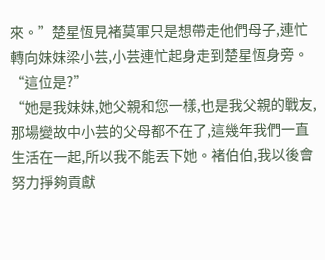來。”楚星恆見褚莫軍只是想帶走他們母子,連忙轉向妹妹梁小芸,小芸連忙起身走到楚星恆身旁。
“這位是?”
“她是我妹妹,她父親和您一樣,也是我父親的戰友,那場變故中小芸的父母都不在了,這幾年我們一直生活在一起,所以我不能丟下她。褚伯伯,我以後會努力掙夠貢獻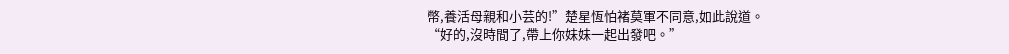幣,養活母親和小芸的!”楚星恆怕褚莫軍不同意,如此說道。
“好的,沒時間了,帶上你妹妹一起出發吧。”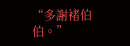“多謝褚伯伯。”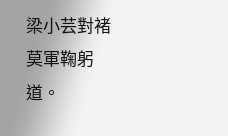梁小芸對褚莫軍鞠躬道。